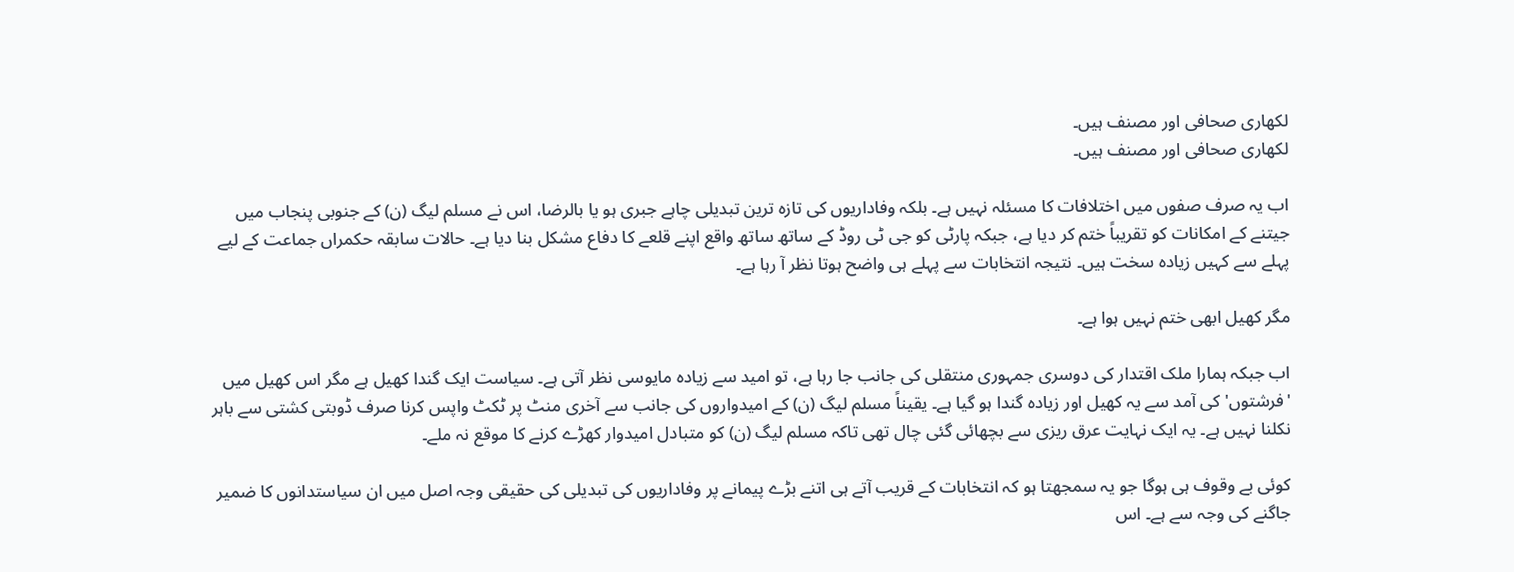لکھاری صحافی اور مصنف ہیں۔
لکھاری صحافی اور مصنف ہیں۔

اب یہ صرف صفوں میں اختلافات کا مسئلہ نہیں ہے۔ بلکہ وفاداریوں کی تازہ ترین تبدیلی چاہے جبری ہو یا بالرضا، اس نے مسلم لیگ (ن) کے جنوبی پنجاب میں جیتنے کے امکانات کو تقریباً ختم کر دیا ہے، جبکہ پارٹی کو جی ٹی روڈ کے ساتھ ساتھ واقع اپنے قلعے کا دفاع مشکل بنا دیا ہے۔ حالات سابقہ حکمراں جماعت کے لیے پہلے سے کہیں زیادہ سخت ہیں۔ نتیجہ انتخابات سے پہلے ہی واضح ہوتا نظر آ رہا ہے۔

مگر کھیل ابھی ختم نہیں ہوا ہے۔

اب جبکہ ہمارا ملک اقتدار کی دوسری جمہوری منتقلی کی جانب جا رہا ہے، تو امید سے زیادہ مایوسی نظر آتی ہے۔ سیاست ایک گندا کھیل ہے مگر اس کھیل میں 'فرشتوں' کی آمد سے یہ کھیل اور زیادہ گندا ہو گیا ہے۔ یقیناً مسلم لیگ (ن) کے امیدواروں کی جانب سے آخری منٹ پر ٹکٹ واپس کرنا صرف ڈوبتی کشتی سے باہر نکلنا نہیں ہے۔ یہ ایک نہایت عرق ریزی سے بچھائی گئی چال تھی تاکہ مسلم لیگ (ن) کو متبادل امیدوار کھڑے کرنے کا موقع نہ ملے۔

کوئی بے وقوف ہی ہوگا جو یہ سمجھتا ہو کہ انتخابات کے قریب آتے ہی اتنے بڑے پیمانے پر وفاداریوں کی تبدیلی کی حقیقی وجہ اصل میں ان سیاستدانوں کا ضمیر جاگنے کی وجہ سے ہے۔ اس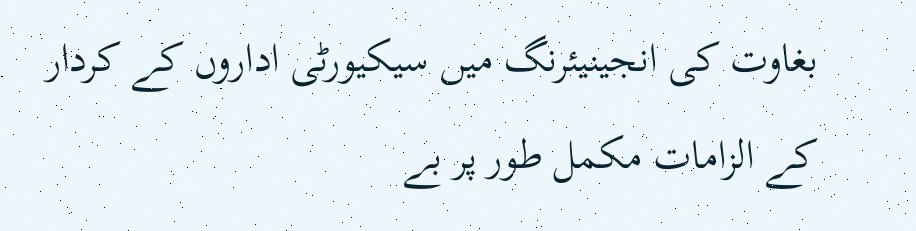بغاوت کی انجینیئرنگ میں سیکیورٹی اداروں کے کردار کے الزامات مکمل طور پر بے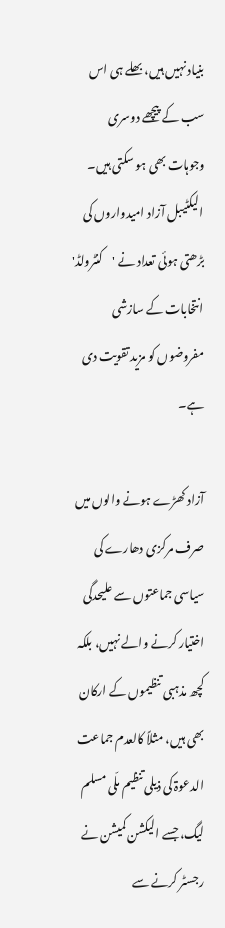بنیاد نہیں ہیں، بھلے ہی اس سب کے پیچھے دوسری وجوہات بھی ہو سکتی ہیں۔ الیکٹیبل آزاد امیدواروں کی بڑھتی ہوئی تعداد نے 'کنٹرولڈ' انتخابات کے سازشی مفروضوں کو مزید تقویت دی ہے۔

آزاد کھڑے ہونے والوں میں صرف مرکزی دھارے کی سیاسی جماعتوں سے علیحدگی اختیار کرنے والے نہیں، بلکہ کچھ مذہبی تنظیموں کے ارکان بھی ہیں، مثلاً کالعدم جماعت الدعوۃ کی ذیلی تنظیم ملّی مسلم لیگ، جسے الیکشن کمیشن نے رجسٹر کرنے سے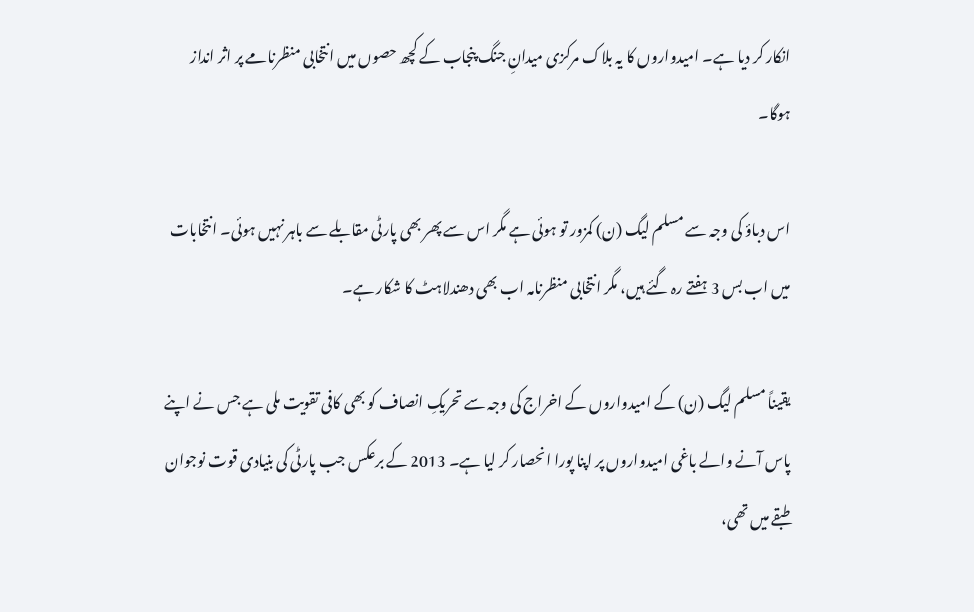انکار کر دیا ہے۔ امیدواروں کا یہ بلاک مرکزی میدانِ جنگ پنجاب کے کچھ حصوں میں انتخابی منظرنامے پر اثر انداز ہوگا۔

اس دباؤ کی وجہ سے مسلم لیگ (ن) کمزور تو ہوئی ہے مگر اس سے پھر بھی پارٹی مقابلے سے باہر نہیں ہوئی۔ انتخابات میں اب بس 3 ہفتے رہ گئے ہیں، مگر انتخابی منظرنامہ اب بھی دھندلاہٹ کا شکار ہے۔

یقیناً مسلم لیگ (ن) کے امیدواروں کے اخراج کی وجہ سے تحریکِ انصاف کو بھی کافی تقویت ملی ہے جس نے اپنے پاس آنے والے باغی امیدواروں پر اپنا پورا انحصار کر لیا ہے۔ 2013 کے برعکس جب پارٹی کی بنیادی قوت نوجوان طبقے میں تھی،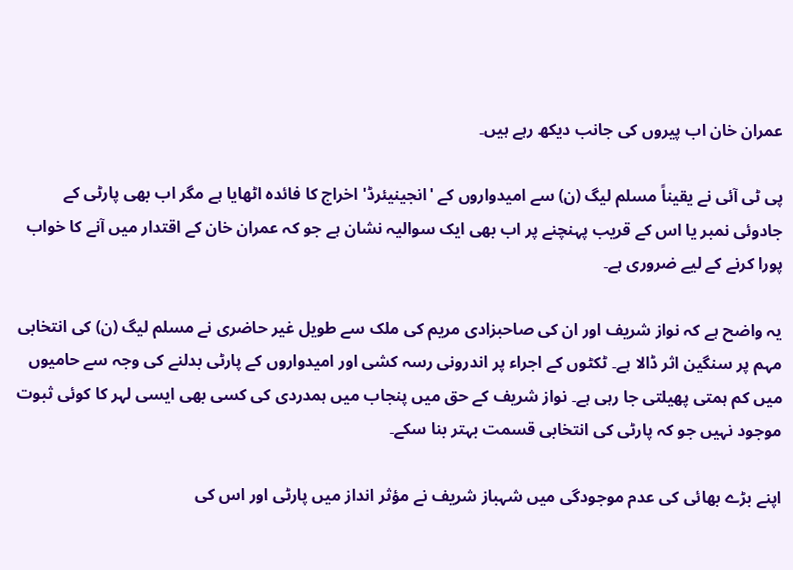عمران خان اب پیروں کی جانب دیکھ رہے ہیں۔

پی ٹی آئی نے یقیناً مسلم لیگ (ن) سے امیدواروں کے 'انجینیئرڈ' اخراج کا فائدہ اٹھایا ہے مگر اب بھی پارٹی کے جادوئی نمبر یا اس کے قریب پہنچنے پر اب بھی ایک سوالیہ نشان ہے جو کہ عمران خان کے اقتدار میں آنے کا خواب پورا کرنے کے لیے ضروری ہے۔

یہ واضح ہے کہ نواز شریف اور ان کی صاحبزادی مریم کی ملک سے طویل غیر حاضری نے مسلم لیگ (ن) کی انتخابی مہم پر سنگین اثر ڈالا ہے۔ ٹکٹوں کے اجراء پر اندرونی رسہ کشی اور امیدواروں کے پارٹی بدلنے کی وجہ سے حامیوں میں کم ہمتی پھیلتی جا رہی ہے۔ نواز شریف کے حق میں پنجاب میں ہمدردی کی کسی بھی ایسی لہر کا کوئی ثبوت موجود نہیں جو کہ پارٹی کی انتخابی قسمت بہتر بنا سکے۔

اپنے بڑے بھائی کی عدم موجودگی میں شہباز شریف نے مؤثر انداز میں پارٹی اور اس کی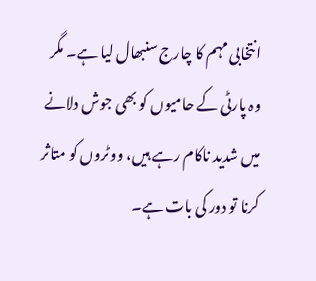انتخابی مہم کا چارج سنبھال لیا ہے۔ مگر وہ پارٹی کے حامیوں کو بھی جوش دلانے میں شدید ناکام رہے ہیں، ووٹروں کو متاثر کرنا تو دور کی بات ہے۔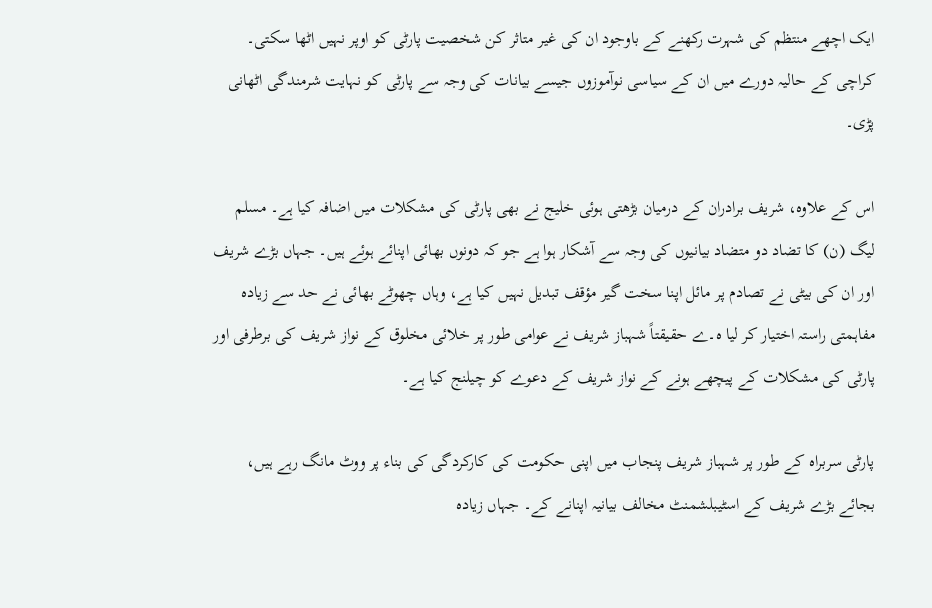ایک اچھے منتظم کی شہرت رکھنے کے باوجود ان کی غیر متاثر کن شخصیت پارٹی کو اوپر نہیں اٹھا سکتی۔ کراچی کے حالیہ دورے میں ان کے سیاسی نوآموزوں جیسے بیانات کی وجہ سے پارٹی کو نہایت شرمندگی اٹھانی پڑی۔

اس کے علاوہ، شریف برادران کے درمیان بڑھتی ہوئی خلیج نے بھی پارٹی کی مشکلات میں اضافہ کیا ہے۔ مسلم لیگ (ن) کا تضاد دو متضاد بیانیوں کی وجہ سے آشکار ہوا ہے جو کہ دونوں بھائی اپنائے ہوئے ہیں۔ جہاں بڑے شریف اور ان کی بیٹی نے تصادم پر مائل اپنا سخت گیر مؤقف تبدیل نہیں کیا ہے، وہاں چھوٹے بھائی نے حد سے زیادہ مفاہمتی راستہ اختیار کر لیا ہ۔ے حقیقتاً شہباز شریف نے عوامی طور پر خلائی مخلوق کے نواز شریف کی برطرفی اور پارٹی کی مشکلات کے پیچھے ہونے کے نواز شریف کے دعوے کو چیلنج کیا ہے۔

پارٹی سربراہ کے طور پر شہباز شریف پنجاب میں اپنی حکومت کی کارکردگی کی بناء پر ووٹ مانگ رہے ہیں، بجائے بڑے شریف کے اسٹیبلشمنٹ مخالف بیانیہ اپنانے کے۔ جہاں زیادہ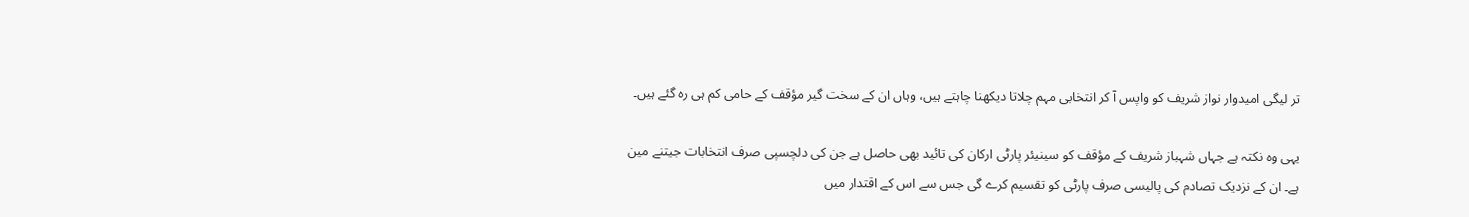تر لیگی امیدوار نواز شریف کو واپس آ کر انتخابی مہم چلاتا دیکھنا چاہتے ہیں، وہاں ان کے سخت گیر مؤقف کے حامی کم ہی رہ گئے ہیں۔

یہی وہ نکتہ ہے جہاں شہباز شریف کے مؤقف کو سینیئر پارٹی ارکان کی تائید بھی حاصل ہے جن کی دلچسپی صرف انتخابات جیتنے مین ہے۔ ان کے نزدیک تصادم کی پالیسی صرف پارٹی کو تقسیم کرے گی جس سے اس کے اقتدار میں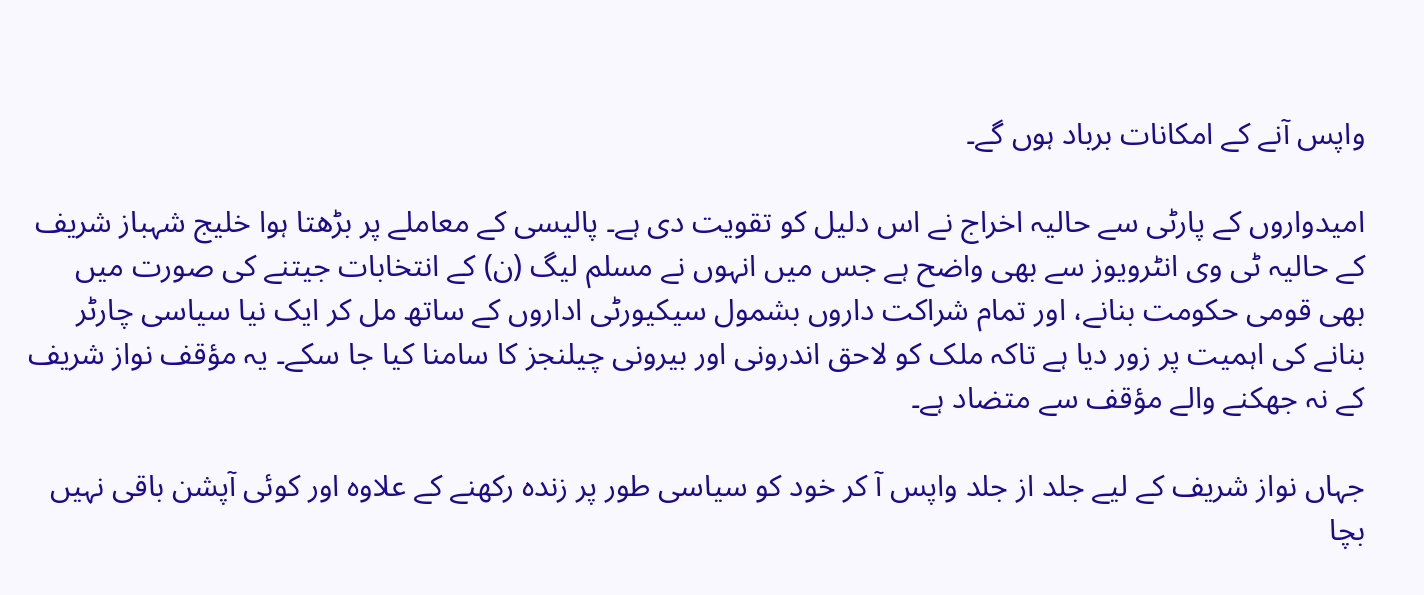واپس آنے کے امکانات برباد ہوں گے۔

امیدواروں کے پارٹی سے حالیہ اخراج نے اس دلیل کو تقویت دی ہے۔ پالیسی کے معاملے پر بڑھتا ہوا خلیج شہباز شریف کے حالیہ ٹی وی انٹرویوز سے بھی واضح ہے جس میں انہوں نے مسلم لیگ (ن) کے انتخابات جیتنے کی صورت میں بھی قومی حکومت بنانے، اور تمام شراکت داروں بشمول سیکیورٹی اداروں کے ساتھ مل کر ایک نیا سیاسی چارٹر بنانے کی اہمیت پر زور دیا ہے تاکہ ملک کو لاحق اندرونی اور بیرونی چیلنجز کا سامنا کیا جا سکے۔ یہ مؤقف نواز شریف کے نہ جھکنے والے مؤقف سے متضاد ہے۔

جہاں نواز شریف کے لیے جلد از جلد واپس آ کر خود کو سیاسی طور پر زندہ رکھنے کے علاوہ اور کوئی آپشن باقی نہیں بچا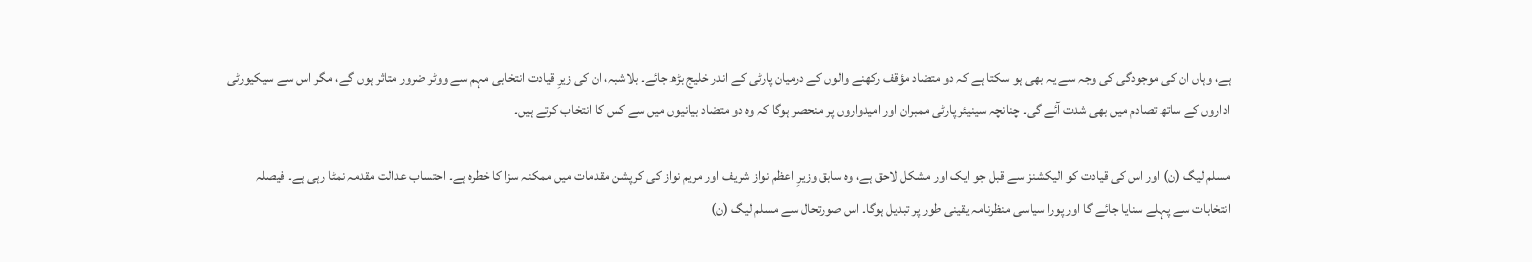ہے، وہاں ان کی موجودگی کی وجہ سے یہ بھی ہو سکتا ہے کہ دو متضاد مؤقف رکھنے والوں کے درمیان پارٹی کے اندر خلیج بڑھ جائے۔ بلاشبہ، ان کی زیرِ قیادت انتخابی مہم سے ووٹر ضرور متاثر ہوں گے، مگر اس سے سیکیورٹی اداروں کے ساتھ تصادم میں بھی شدت آئے گی۔ چنانچہ سینیئر پارٹی ممبران اور امیدواروں پر منحصر ہوگا کہ وہ دو متضاد بیانیوں میں سے کس کا انتخاب کرتے ہیں۔

مسلم لیگ (ن) اور اس کی قیادت کو الیکشنز سے قبل جو ایک اور مشکل لاحق ہے، وہ سابق وزیرِ اعظم نواز شریف اور مریم نواز کی کرپشن مقدمات میں ممکنہ سزا کا خطرہ ہے۔ احتساب عدالت مقدمہ نمٹا رہی ہے۔ فیصلہ انتخابات سے پہلے سنایا جائے گا اور پورا سیاسی منظرنامہ یقینی طور پر تبدیل ہوگا۔ اس صورتحال سے مسلم لیگ (ن)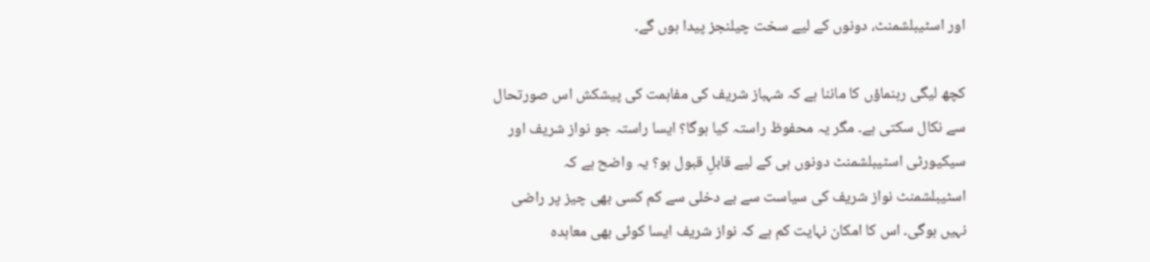اور اسٹیبلشمنٹ، دونوں کے لیے سخت چیلنجز پیدا ہوں گے۔

کچھ لیگی رہنماؤں کا ماننا ہے کہ شہباز شریف کی مفاہمت کی پیشکش اس صورتحال سے نکال سکتی ہے۔ مگر یہ محفوظ راستہ کیا ہوگا؟ ایسا راستہ جو نواز شریف اور سیکیورٹی اسٹیبلشمنٹ دونوں ہی کے لیے قابلِ قبول ہو؟ یہ واضح ہے کہ اسٹیبلشمنٹ نواز شریف کی سیاست سے بے دخلی سے کم کسی بھی چیز پر راضی نہیں ہوگی۔ اس کا امکان نہایت کم ہے کہ نواز شریف ایسا کوئی بھی معاہدہ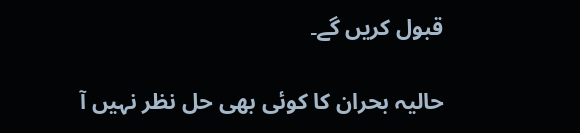قبول کریں گے۔

حالیہ بحران کا کوئی بھی حل نظر نہیں آ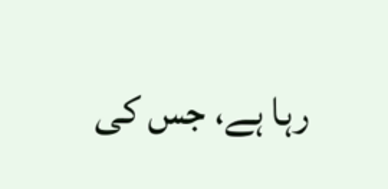رہا ہے، جس کی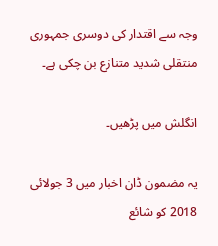وجہ سے اقتدار کی دوسری جمہوری منتقلی شدید متنازع بن چکی ہے۔

انگلش میں پڑھیں۔

یہ مضمون ڈان اخبار میں 3 جولائی 2018 کو شائع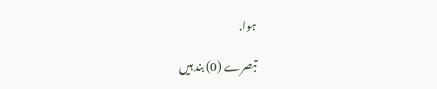ہوا.

تبصرے (0) بند ہیں